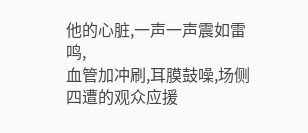他的心脏,一声一声震如雷鸣,
血管加冲刷,耳膜鼓噪,场侧四遭的观众应援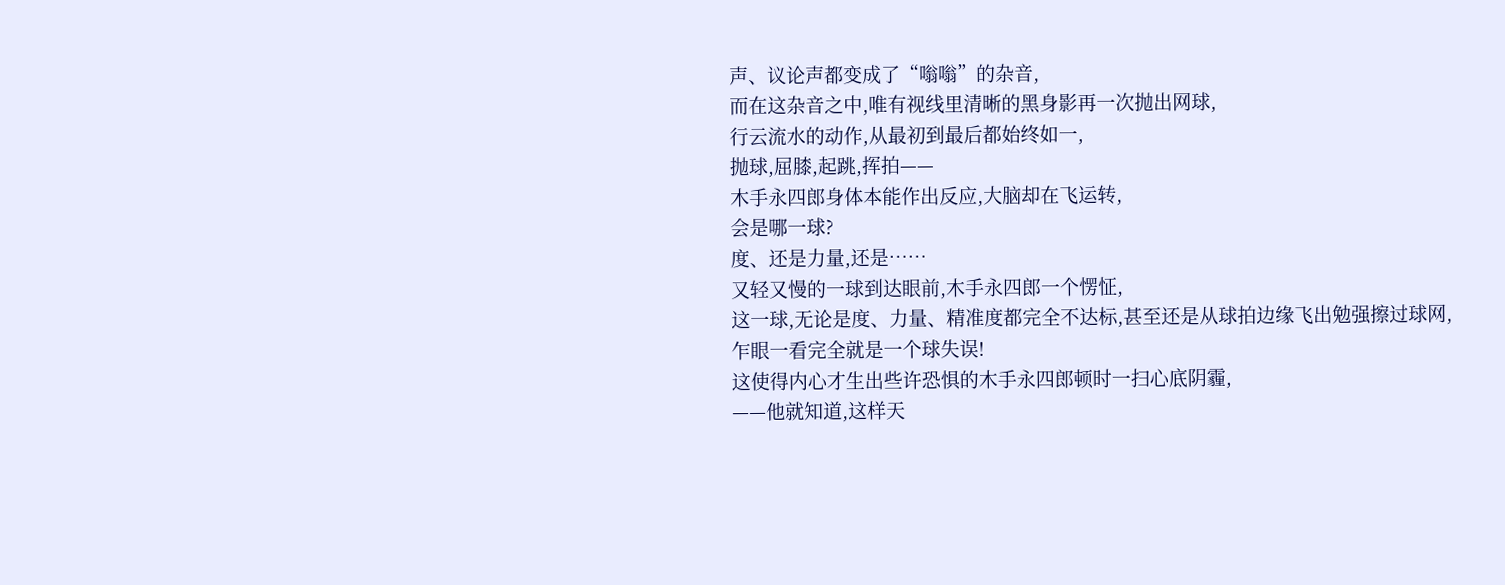声、议论声都变成了“嗡嗡”的杂音,
而在这杂音之中,唯有视线里清晰的黑身影再一次抛出网球,
行云流水的动作,从最初到最后都始终如一,
抛球,屈膝,起跳,挥拍——
木手永四郎身体本能作出反应,大脑却在飞运转,
会是哪一球?
度、还是力量,还是……
又轻又慢的一球到达眼前,木手永四郎一个愣怔,
这一球,无论是度、力量、精准度都完全不达标,甚至还是从球拍边缘飞出勉强擦过球网,
乍眼一看完全就是一个球失误!
这使得内心才生出些许恐惧的木手永四郎顿时一扫心底阴霾,
——他就知道,这样天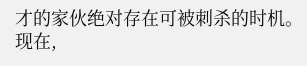才的家伙绝对存在可被刺杀的时机。
现在,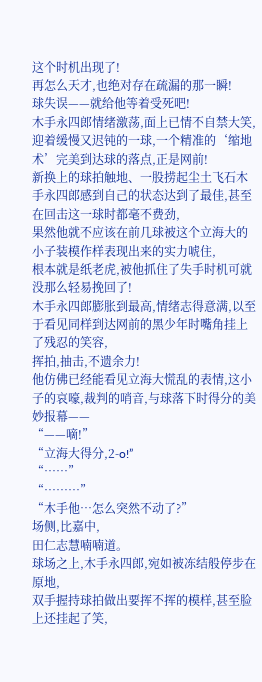这个时机出现了!
再怎么天才,也绝对存在疏漏的那一瞬!
球失误——就给他等着受死吧!
木手永四郎情绪激荡,面上已情不自禁大笑,
迎着缓慢又迟钝的一球,一个精准的‘缩地术’完美到达球的落点,正是网前!
新换上的球拍触地、一股捞起尘土飞石木手永四郎感到自己的状态达到了最佳,甚至在回击这一球时都毫不费劲,
果然他就不应该在前几球被这个立海大的小子装模作样表现出来的实力唬住,
根本就是纸老虎,被他抓住了失手时机可就没那么轻易挽回了!
木手永四郎膨胀到最高,情绪志得意满,以至于看见同样到达网前的黑少年时嘴角挂上了残忍的笑容,
挥拍,抽击,不遗余力!
他仿佛已经能看见立海大慌乱的表情,这小子的哀嚎,裁判的哨音,与球落下时得分的美妙报幕——
“——嘀!”
“立海大得分,2-o!”
“……”
“………”
“木手他…怎么突然不动了?”
场侧,比嘉中,
田仁志慧喃喃道。
球场之上,木手永四郎,宛如被冻结般停步在原地,
双手握持球拍做出要挥不挥的模样,甚至脸上还挂起了笑,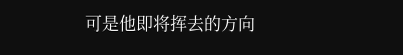可是他即将挥去的方向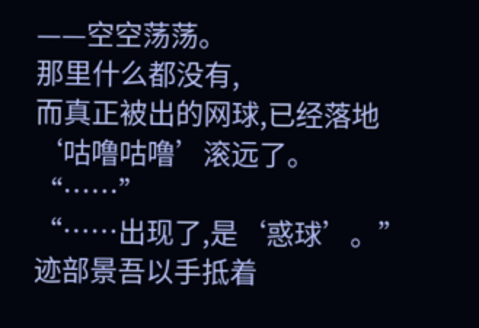——空空荡荡。
那里什么都没有,
而真正被出的网球,已经落地‘咕噜咕噜’滚远了。
“……”
“……出现了,是‘惑球’。”
迹部景吾以手抵着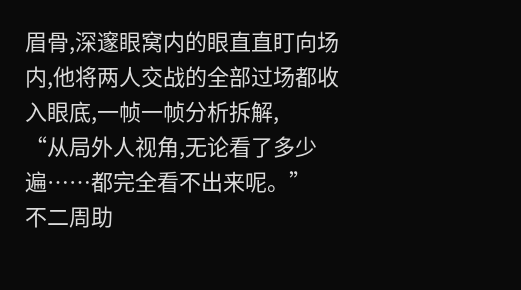眉骨,深邃眼窝内的眼直直盯向场内,他将两人交战的全部过场都收入眼底,一帧一帧分析拆解,
“从局外人视角,无论看了多少遍……都完全看不出来呢。”
不二周助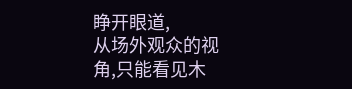睁开眼道,
从场外观众的视角,只能看见木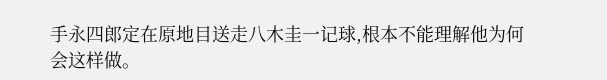手永四郎定在原地目送走八木圭一记球,根本不能理解他为何会这样做。